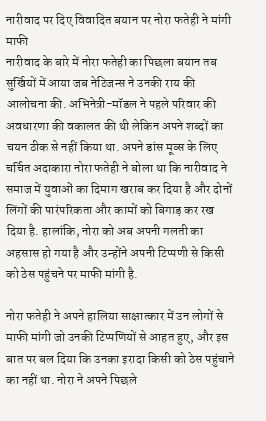नारीवाद पर दिए विवादित बयान पर नोरा फतेही ने मांगी माफी
नारीवाद के बारे में नोरा फतेही का पिछला बयान तब सुर्खियों में आया जब नेटिजन्स ने उनकी राय की आलोचना की. अभिनेत्री-मॉडल ने पहले परिवार की अवधारणा की वकालत की थी लेकिन अपने शब्दों का चयन ठीक से नहीं किया था. अपने डांस मूव्स के लिए चर्चित अदाकारा नोरा फतेही ने बोला था कि नारीवाद ने समाज में युवाओं का दिमाग खराब कर दिया है और दोनों लिंगों की पारंपरिकता और कामों को बिगाड़ कर रख दिया है. हालांकि, नोरा को अब अपनी गलती का अहसास हो गया है और उन्होंने अपनी टिप्पणी से किसी को ठेस पहुंचने पर माफी मांगी है.

नोरा फतेही ने अपने हालिया साक्षात्कार में उन लोगों से माफी मांगी जो उनकी टिप्पणियों से आहत हुए, और इस बात पर बल दिया कि उनका इरादा किसी को ठेस पहुंचाने का नहीं था. नोरा ने अपने पिछले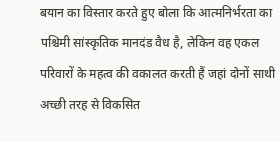बयान का विस्तार करते हुए बोला कि आत्मनिर्भरता का पश्चिमी सांस्कृतिक मानदंड वैध है, लेकिन वह एकल परिवारों के महत्व की वकालत करती हैं जहां दोनों साथी अच्छी तरह से विकसित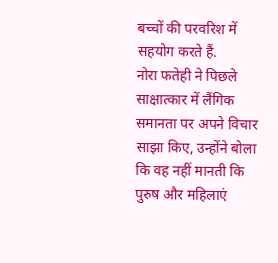बच्चों की परवरिश में सहयोग करते हैं.
नोरा फतेही ने पिछले साक्षात्कार में लैंगिक समानता पर अपने विचार साझा किए, उन्होंने बोला कि वह नहीं मानती कि पुरुष और महिलाएं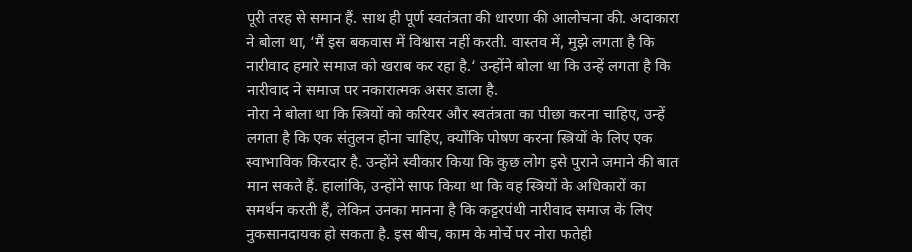पूरी तरह से समान हैं. साथ ही पूर्ण स्वतंत्रता की धारणा की आलोचना की. अदाकारा ने बोला था, ‘मैं इस बकवास में विश्वास नहीं करती. वास्तव में, मुझे लगता है कि नारीवाद हमारे समाज को खराब कर रहा है.‘ उन्होंने बोला था कि उन्हें लगता है कि नारीवाद ने समाज पर नकारात्मक असर डाला है.
नोरा ने बोला था कि स्त्रियों को करियर और स्वतंत्रता का पीछा करना चाहिए, उन्हें लगता है कि एक संतुलन होना चाहिए, क्योंकि पोषण करना स्त्रियों के लिए एक स्वाभाविक किरदार है. उन्होंने स्वीकार किया कि कुछ लोग इसे पुराने जमाने की बात मान सकते हैं. हालांकि, उन्होंने साफ किया था कि वह स्त्रियों के अधिकारों का समर्थन करती हैं, लेकिन उनका मानना है कि कट्टरपंथी नारीवाद समाज के लिए नुकसानदायक हो सकता है. इस बीच, काम के मोर्चे पर नोरा फतेही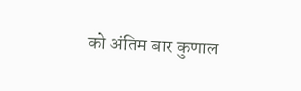को अंतिम बार कुणाल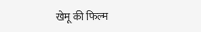खेमू की फिल्म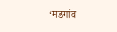‘मडगांव